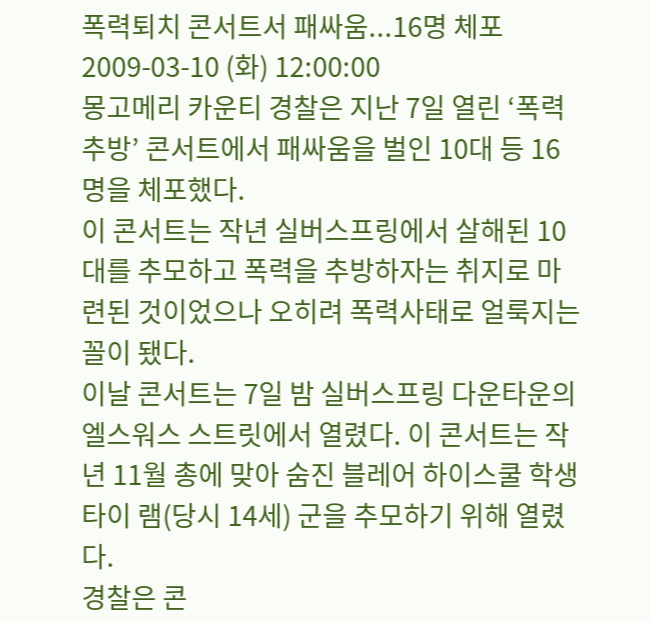폭력퇴치 콘서트서 패싸움...16명 체포
2009-03-10 (화) 12:00:00
몽고메리 카운티 경찰은 지난 7일 열린 ‘폭력 추방’ 콘서트에서 패싸움을 벌인 10대 등 16명을 체포했다.
이 콘서트는 작년 실버스프링에서 살해된 10대를 추모하고 폭력을 추방하자는 취지로 마련된 것이었으나 오히려 폭력사태로 얼룩지는 꼴이 됐다.
이날 콘서트는 7일 밤 실버스프링 다운타운의 엘스워스 스트릿에서 열렸다. 이 콘서트는 작년 11월 총에 맞아 숨진 블레어 하이스쿨 학생 타이 램(당시 14세) 군을 추모하기 위해 열렸다.
경찰은 콘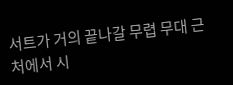서트가 거의 끝나갈 무렵 무대 근처에서 시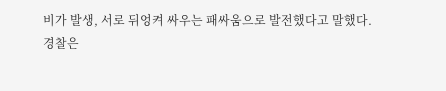비가 발생, 서로 뒤엉켜 싸우는 패싸움으로 발전했다고 말했다.
경찰은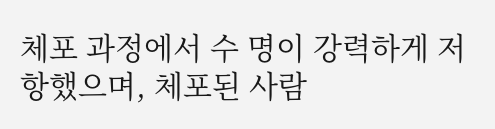체포 과정에서 수 명이 강력하게 저항했으며, 체포된 사람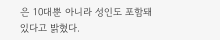은 10대뿐 아니라 성인도 포함돼 있다고 밝혔다.